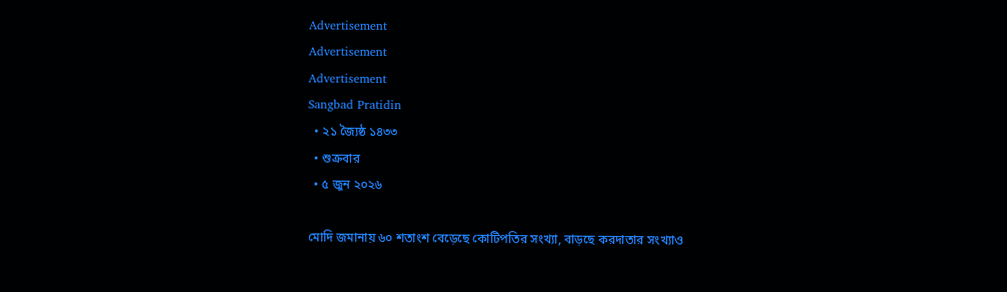Advertisement
Advertisement
Advertisement
Sangbad Pratidin
  • ২১ জ্যৈষ্ঠ ১৪৩৩
  • শুক্রবার
  • ৫ জুন ২০২৬

মোদি জমানায় ৬০ শতাংশ বেড়েছে কোটিপতির সংখ্যা, বাড়ছে করদাতার সংখ্যাও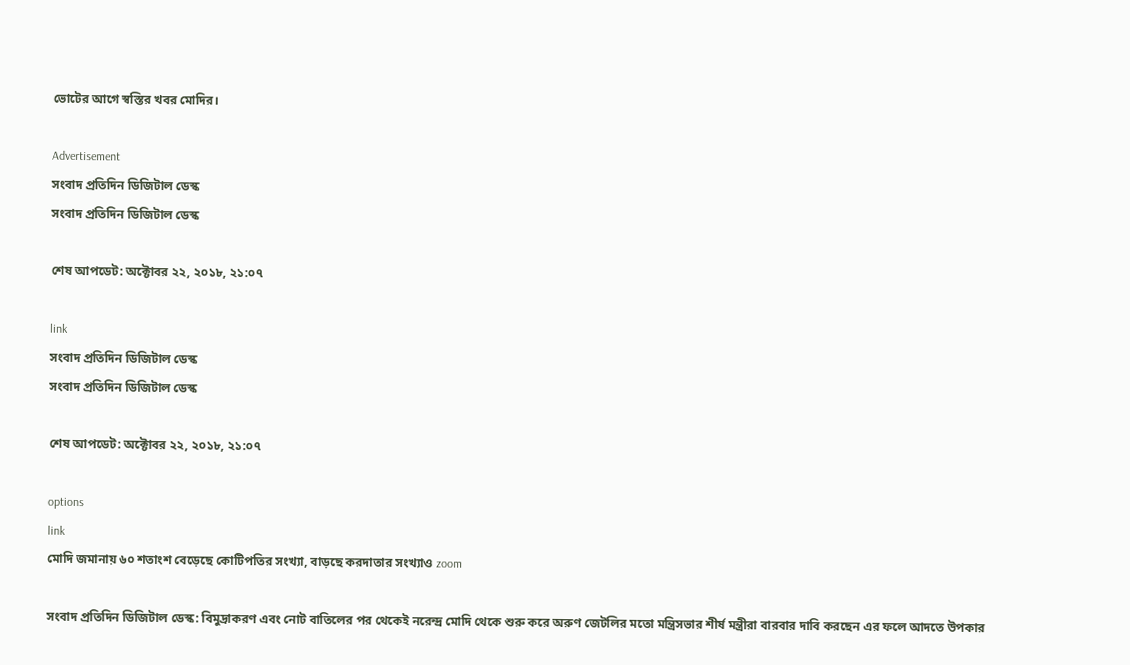ভোটের আগে স্বস্তির খবর মোদির।

Advertisement
সংবাদ প্রতিদিন ডিজিটাল ডেস্ক
সংবাদ প্রতিদিন ডিজিটাল ডেস্ক

শেষ আপডেট: অক্টোবর ২২, ২০১৮, ২১:০৭

link
সংবাদ প্রতিদিন ডিজিটাল ডেস্ক
সংবাদ প্রতিদিন ডিজিটাল ডেস্ক

শেষ আপডেট: অক্টোবর ২২, ২০১৮, ২১:০৭

options
link
মোদি জমানায় ৬০ শতাংশ বেড়েছে কোটিপতির সংখ্যা, বাড়ছে করদাতার সংখ্যাও zoom

সংবাদ প্রতিদিন ডিজিটাল ডেস্ক: বিমুদ্রাকরণ এবং নোট বাতিলের পর থেকেই নরেন্দ্র মোদি থেকে শুরু করে অরুণ জেটলির মতো মন্ত্রিসভার শীর্ষ মন্ত্রীরা বারবার দাবি করছেন এর ফলে আদতে উপকার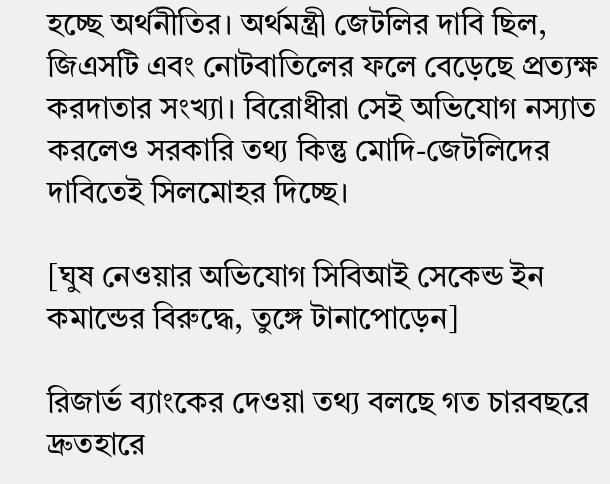হচ্ছে অর্থনীতির। অর্থমন্ত্রী জেটলির দাবি ছিল, জিএসটি এবং নোটবাতিলের ফলে বেড়েছে প্রত্যক্ষ করদাতার সংখ্যা। বিরোধীরা সেই অভিযোগ নস্যাত করলেও সরকারি তথ্য কিন্তু মোদি-জেটলিদের দাবিতেই সিলমোহর দিচ্ছে।

[ঘুষ নেওয়ার অভিযোগ সিবিআই সেকেন্ড ইন কমান্ডের বিরুদ্ধে, তুঙ্গে টানাপোড়েন]

রিজার্ভ ব্যাংকের দেওয়া তথ্য বলছে গত চারবছরে দ্রুতহারে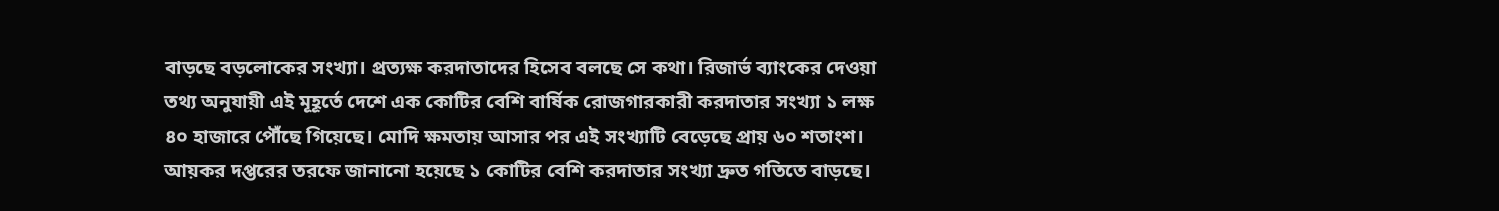বাড়ছে বড়লোকের সংখ্যা। প্রত্যক্ষ করদাতাদের হিসেব বলছে সে কথা। রিজার্ভ ব্যাংকের দেওয়া তথ্য অনুযায়ী এই মূহূর্তে দেশে এক কোটির বেশি বার্ষিক রোজগারকারী করদাতার সংখ্যা ১ লক্ষ ৪০ হাজারে পৌঁছে গিয়েছে। মোদি ক্ষমতায় আসার পর এই সংখ্যাটি বেড়েছে প্রায় ৬০ শতাংশ। আয়কর দপ্তরের তরফে জানানো হয়েছে ১ কোটির বেশি করদাতার সংখ্যা দ্রুত গতিতে বাড়ছে।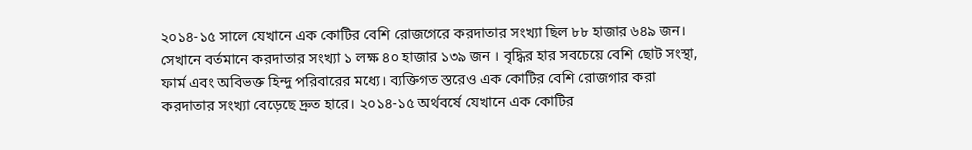২০১৪-১৫ সালে যেখানে এক কোটির বেশি রোজগেরে করদাতার সংখ্যা ছিল ৮৮ হাজার ৬৪৯ জন। সেখানে বর্তমানে করদাতার সংখ্যা ১ লক্ষ ৪০ হাজার ১৩৯ জন । বৃদ্ধির হার সবচেয়ে বেশি ছোট সংস্থা, ফার্ম এবং অবিভক্ত হিন্দু পরিবারের মধ্যে। ব্যক্তিগত স্তরেও এক কোটির বেশি রোজগার করা করদাতার সংখ্যা বেড়েছে দ্রুত হারে। ২০১৪-১৫ অর্থবর্ষে যেখানে এক কোটির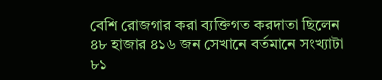বেশি রোজগার করা ব্যক্তিগত করদাতা ছিলেন ৪৮ হাজার ৪১৬ জন সেখানে বর্তমানে সংখ্যাটা ৮১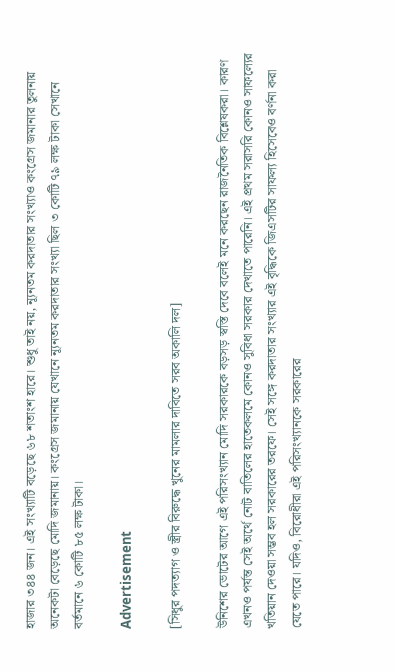হাজার ৩৪৪ জন। এই সংখ্যাটি বড়েছে ৬৮ শতাংশ হারে। শুধু তাই নয়, ন্যূনতম করদাতার সংখ্যাও কংগ্রেস জমানার তুলনায় অনেকটা বেড়েছে মোদি জমানায়। কংগ্রেস জমানায় যেখানে ন্যূনতম করদাতার সংখ্যা ছিল ৩ কোটি ৭৯ লক্ষ টাকা সেখানে বর্তমানে ৬ কোটি ৮৫ লক্ষ টাকা।

Advertisement

[সিধুর পদত্যাগ ও স্ত্রীর বিরুদ্ধে খুনের মামলার দাবিতে সরব অকালি দল]

উনিশের ভোটের আগে এই পরিসংখ্যান মোদি সরকারকে বড়সড় স্বস্তি দেবে বলেই মনে করছেন রাজনৈতিক বিশ্লেষকরা। কারণ এখনও পর্যন্ত সেই অর্থে নোট বাতিলের হাতেকলমে কোনও সুবিধা সরকার দেখাতে পারেনি। এই প্রথম সরাসরি কোনও সাফল্যের খতিয়ান দেওয়া সম্ভব হল সরকারের তরফে। সেই সঙ্গে করদাতার সংখ্যার এই বৃদ্ধিকে জিএসটির সাফল্য হিসেবেও বর্ণনা করা যেতে পারে। যদিও, বিরোধীরা এই পরিসংখ্যানকে সরকারের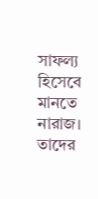সাফল্য হিসেবে মানতে নারাজ। তাদের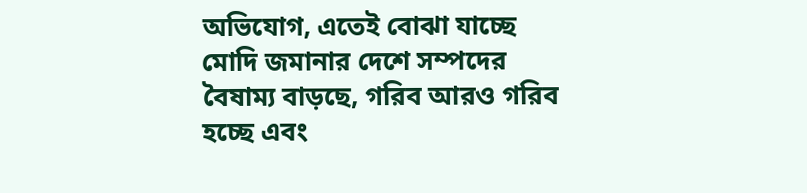অভিযোগ, এতেই বোঝা যাচ্ছে মোদি জমানার দেশে সম্পদের বৈষাম্য বাড়ছে, গরিব আরও গরিব হচ্ছে এবং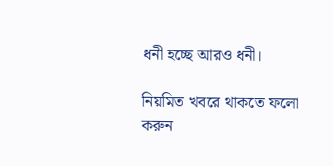ধনী হচ্ছে আরও ধনী।

নিয়মিত খবরে থাকতে ফলো করুন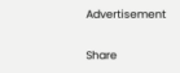Advertisement

Share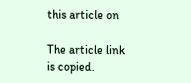this article on

The article link is copied.